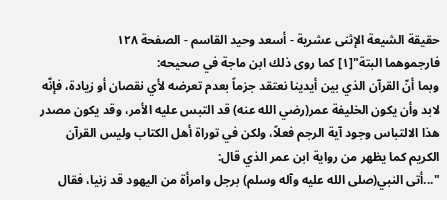حقيقة الشيعة الإثنى عشرية - أسعد وحيد القاسم - الصفحة ١٢٨
فارجموهما البتة"[١] كما روى ذلك ابن ماجة في صحيحه:
وبما أنّ القرآن الذي بين أيدينا نعتقد جزماً بعدم تعرضه لأي نقصان أو زيادة، فإنّه لابد وأن يكون الخليفة عمر(رضي الله عنه) قد التبس عليه الأمر، وقد يكون مصدر هذا الالتباس وجود آية الرجم فعلاً، ولكن في توراة أهل الكتاب وليس القرآن الكريم كما يظهر من رواية ابن عمر الذي قال:
"...أتى النبي(صلى الله عليه وآله وسلم) برجل وامرأة من اليهود قد زنيا، فقال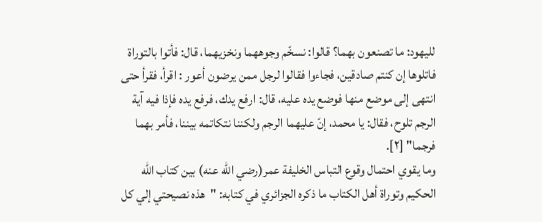لليهود: ما تصنعون بهما؟ قالوا: نسخّم وجوههما ونخزيهما، قال: فأتوا بالتوراة فاتلوها إن كنتم صادقين، فجاءوا فقالوا لرجل ممن يرضون أعور : اقرأ، فقرأ حتى انتهى إلى موضع منها فوضع يده عليه، قال: ارفع يدك، فرفع يده فإذا فيه آية الرجم تلوح، فقال: يا محمد، إنّ عليهما الرجم ولكننا نتكاتمه بيننا، فأمر بهما فرجما" [٢].
وما يقوي احتمال وقوع التباس الخليفة عمر(رضي الله عنه) بين كتاب الله الحكيم وتوراة أهل الكتاب ما ذكره الجزائري في كتابه: "هذه نصيحتي إلي كل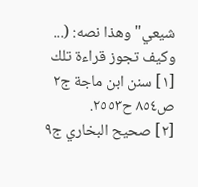شيعي" وهذا نصه: (... وكيف تجوز قراءة تلك
[١] سنن ابن ماجة ج٢ ص٨٥٤ ح٢٥٥٣.
[٢] صحيح البخاري ج٩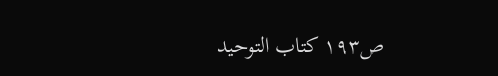ص١٩٣ كتاب التوحيد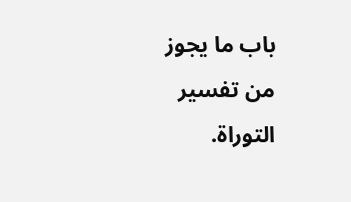باب ما يجوز من تفسير التوراة.